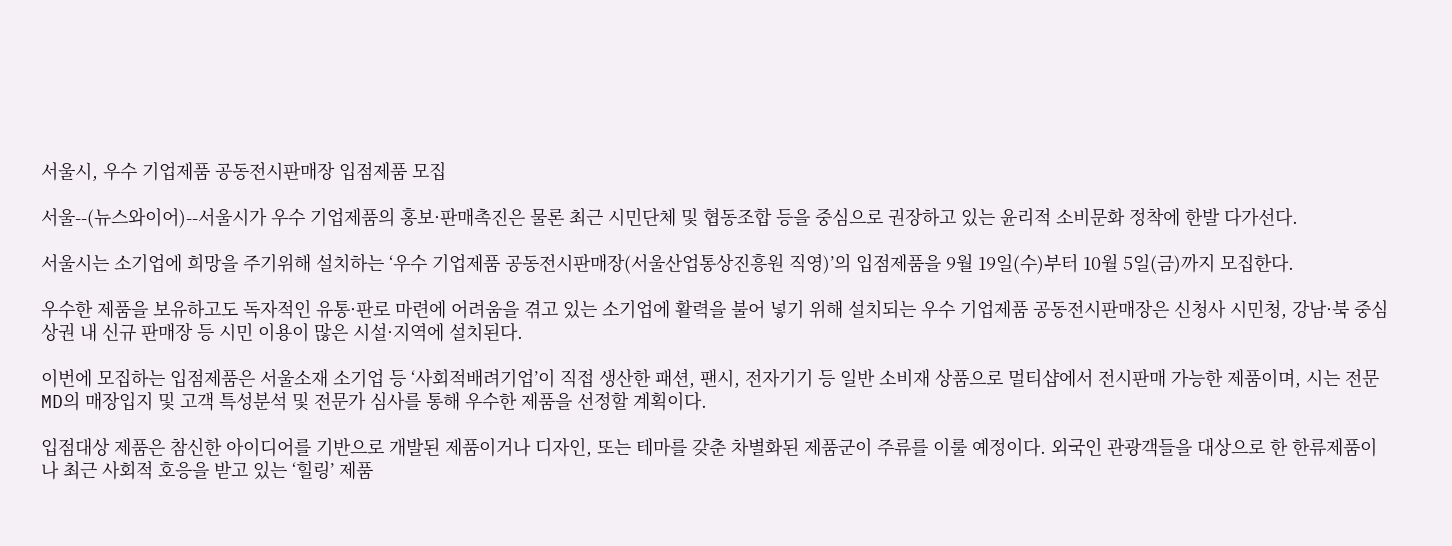서울시, 우수 기업제품 공동전시판매장 입점제품 모집

서울--(뉴스와이어)--서울시가 우수 기업제품의 홍보·판매촉진은 물론 최근 시민단체 및 협동조합 등을 중심으로 권장하고 있는 윤리적 소비문화 정착에 한발 다가선다.

서울시는 소기업에 희망을 주기위해 설치하는 ‘우수 기업제품 공동전시판매장(서울산업통상진흥원 직영)’의 입점제품을 9월 19일(수)부터 10월 5일(금)까지 모집한다.

우수한 제품을 보유하고도 독자적인 유통·판로 마련에 어려움을 겪고 있는 소기업에 활력을 불어 넣기 위해 설치되는 우수 기업제품 공동전시판매장은 신청사 시민청, 강남·북 중심상권 내 신규 판매장 등 시민 이용이 많은 시설·지역에 설치된다.

이번에 모집하는 입점제품은 서울소재 소기업 등 ‘사회적배려기업’이 직접 생산한 패션, 팬시, 전자기기 등 일반 소비재 상품으로 멀티샵에서 전시판매 가능한 제품이며, 시는 전문 MD의 매장입지 및 고객 특성분석 및 전문가 심사를 통해 우수한 제품을 선정할 계획이다.

입점대상 제품은 참신한 아이디어를 기반으로 개발된 제품이거나 디자인, 또는 테마를 갖춘 차별화된 제품군이 주류를 이룰 예정이다. 외국인 관광객들을 대상으로 한 한류제품이나 최근 사회적 호응을 받고 있는 ‘힐링’ 제품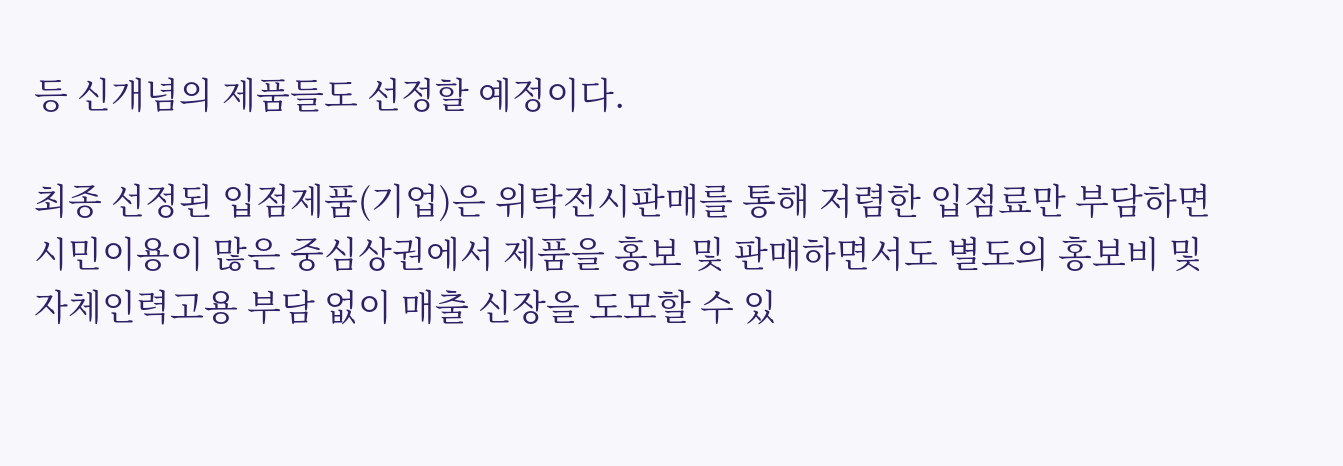등 신개념의 제품들도 선정할 예정이다.

최종 선정된 입점제품(기업)은 위탁전시판매를 통해 저렴한 입점료만 부담하면 시민이용이 많은 중심상권에서 제품을 홍보 및 판매하면서도 별도의 홍보비 및 자체인력고용 부담 없이 매출 신장을 도모할 수 있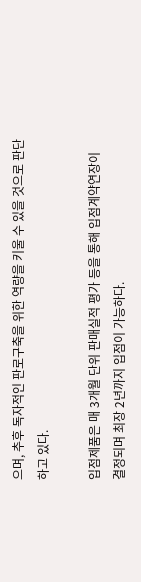으며, 추후 독자적인 판로구축을 위한 역량을 키울 수 있을 것으로 판단하고 있다.

입점제품은 매 3개월 단위 판매실적 평가 등을 통해 입점계약연장이 결정되며 최장 2년까지 입점이 가능하다.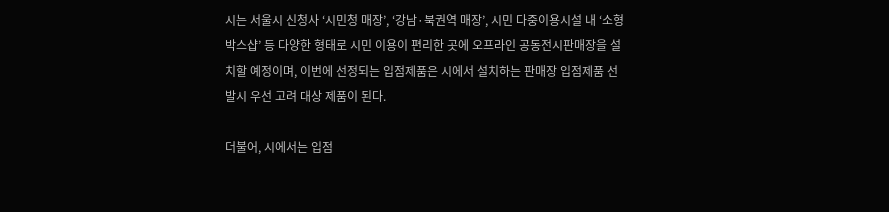시는 서울시 신청사 ‘시민청 매장’, ‘강남·북권역 매장’, 시민 다중이용시설 내 ‘소형 박스샵’ 등 다양한 형태로 시민 이용이 편리한 곳에 오프라인 공동전시판매장을 설치할 예정이며, 이번에 선정되는 입점제품은 시에서 설치하는 판매장 입점제품 선발시 우선 고려 대상 제품이 된다.

더불어, 시에서는 입점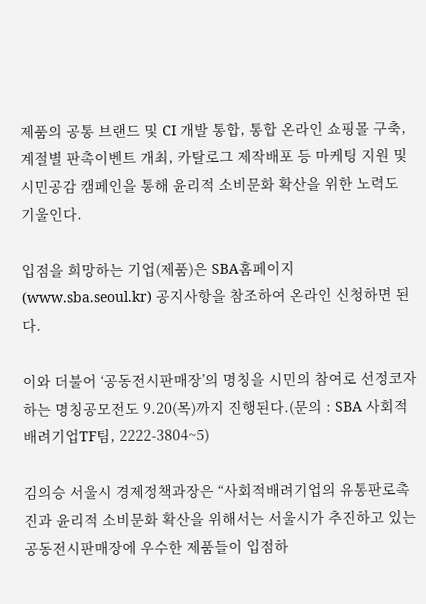제품의 공통 브랜드 및 CI 개발 통합, 통합 온라인 쇼핑몰 구축, 계절별 판촉이벤트 개최, 카탈로그 제작배포 등 마케팅 지원 및 시민공감 캠페인을 통해 윤리적 소비문화 확산을 위한 노력도 기울인다.

입점을 희망하는 기업(제품)은 SBA홈페이지(www.sba.seoul.kr) 공지사항을 참조하여 온라인 신청하면 된다.

이와 더불어 ‘공동전시판매장’의 명칭을 시민의 참여로 선정코자 하는 명칭공모전도 9.20(목)까지 진행된다.(문의 : SBA 사회적배려기업TF팀, 2222-3804~5)

김의승 서울시 경제정책과장은 “사회적배려기업의 유통판로촉진과 윤리적 소비문화 확산을 위해서는 서울시가 추진하고 있는 공동전시판매장에 우수한 제품들이 입점하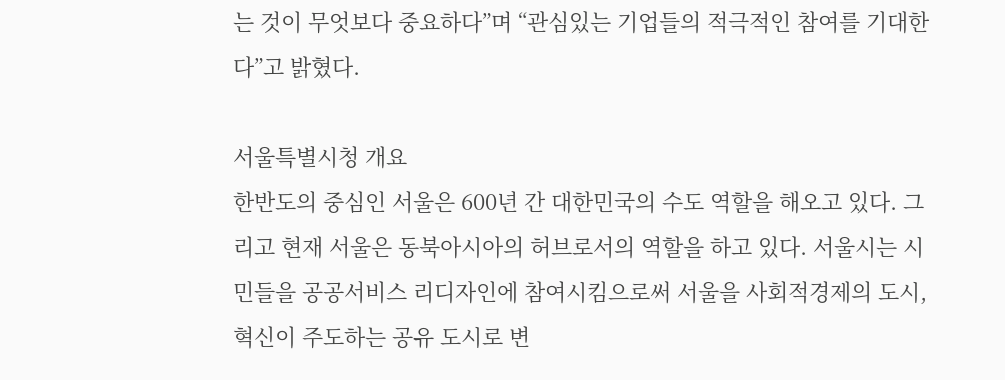는 것이 무엇보다 중요하다”며 “관심있는 기업들의 적극적인 참여를 기대한다”고 밝혔다.

서울특별시청 개요
한반도의 중심인 서울은 600년 간 대한민국의 수도 역할을 해오고 있다. 그리고 현재 서울은 동북아시아의 허브로서의 역할을 하고 있다. 서울시는 시민들을 공공서비스 리디자인에 참여시킴으로써 서울을 사회적경제의 도시, 혁신이 주도하는 공유 도시로 변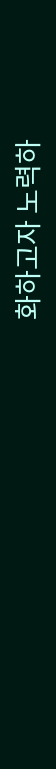화하고자 노력하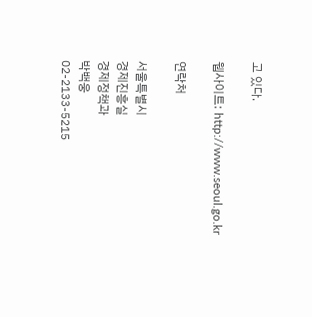고 있다.

웹사이트: http://www.seoul.go.kr

연락처

서울특별시
경제진흥실
경제정책과
박백웅
02-2133-5215